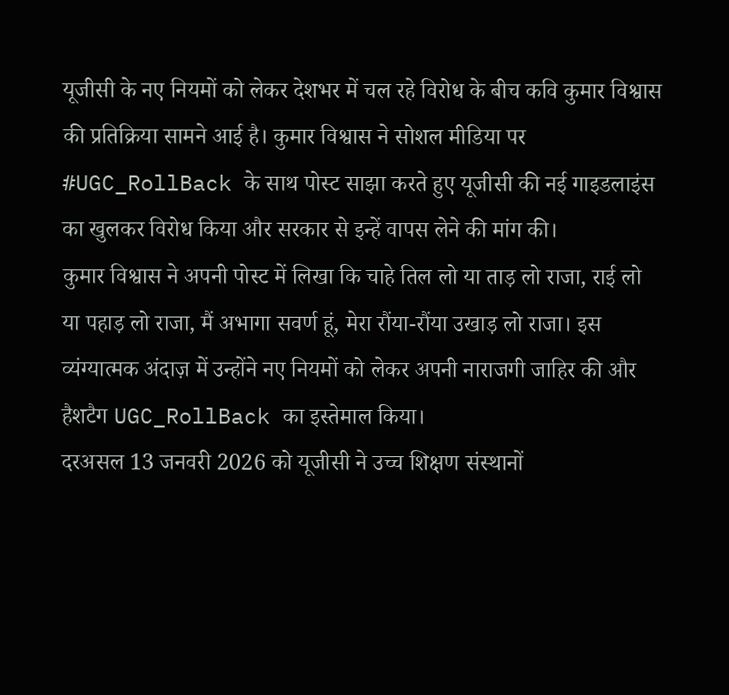यूजीसी के नए नियमों को लेकर देशभर में चल रहे विरोध के बीच कवि कुमार विश्वास की प्रतिक्रिया सामने आई है। कुमार विश्वास ने सोशल मीडिया पर #UGC_RollBack के साथ पोस्ट साझा करते हुए यूजीसी की नई गाइडलाइंस का खुलकर विरोध किया और सरकार से इन्हें वापस लेने की मांग की।
कुमार विश्वास ने अपनी पोस्ट में लिखा कि चाहे तिल लो या ताड़ लो राजा, राई लो या पहाड़ लो राजा, मैं अभागा सवर्ण हूं, मेरा रौंया-रौंया उखाड़ लो राजा। इस व्यंग्यात्मक अंदाज़ में उन्होंने नए नियमों को लेकर अपनी नाराजगी जाहिर की और हैशटैग UGC_RollBack का इस्तेमाल किया।
दरअसल 13 जनवरी 2026 को यूजीसी ने उच्च शिक्षण संस्थानों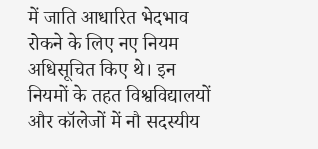में जाति आधारित भेदभाव रोकने के लिए नए नियम अधिसूचित किए थे। इन नियमों के तहत विश्वविद्यालयों और कॉलेजों में नौ सदस्यीय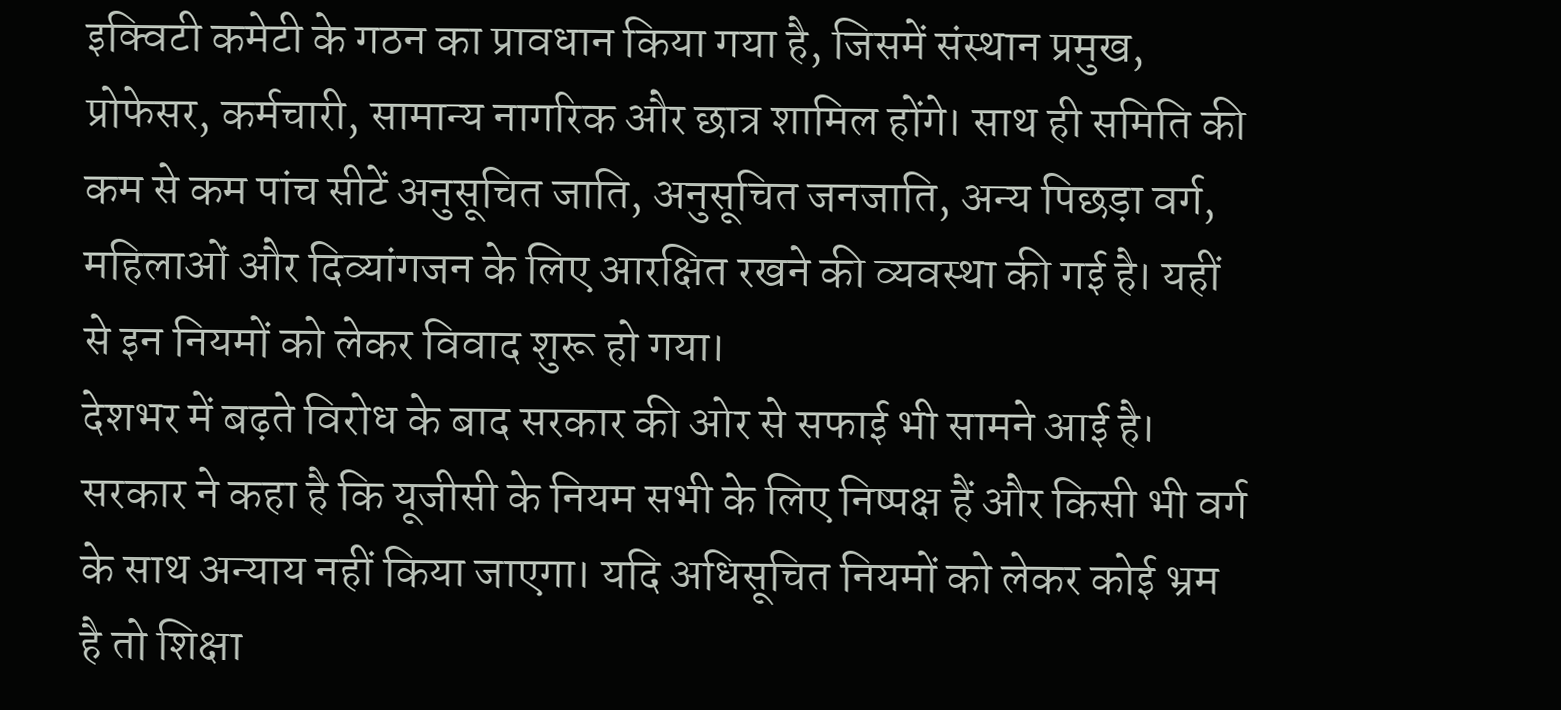इक्विटी कमेटी के गठन का प्रावधान किया गया है, जिसमें संस्थान प्रमुख, प्रोफेसर, कर्मचारी, सामान्य नागरिक और छात्र शामिल होंगे। साथ ही समिति की कम से कम पांच सीटें अनुसूचित जाति, अनुसूचित जनजाति, अन्य पिछड़ा वर्ग, महिलाओं और दिव्यांगजन के लिए आरक्षित रखने की व्यवस्था की गई है। यहीं से इन नियमों को लेकर विवाद शुरू हो गया।
देशभर में बढ़ते विरोध के बाद सरकार की ओर से सफाई भी सामने आई है। सरकार ने कहा है कि यूजीसी के नियम सभी के लिए निष्पक्ष हैं और किसी भी वर्ग के साथ अन्याय नहीं किया जाएगा। यदि अधिसूचित नियमों को लेकर कोई भ्रम है तो शिक्षा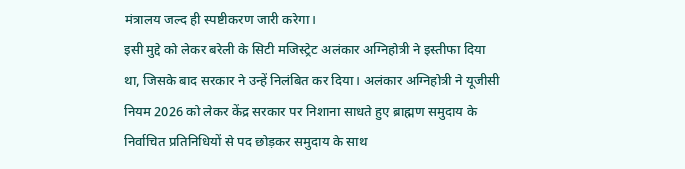मंत्रालय जल्द ही स्पष्टीकरण जारी करेगा।
इसी मुद्दे को लेकर बरेली के सिटी मजिस्ट्रेट अलंकार अग्निहोत्री ने इस्तीफा दिया था, जिसके बाद सरकार ने उन्हें निलंबित कर दिया। अलंकार अग्निहोत्री ने यूजीसी नियम 2026 को लेकर केंद्र सरकार पर निशाना साधते हुए ब्राह्मण समुदाय के निर्वाचित प्रतिनिधियों से पद छोड़कर समुदाय के साथ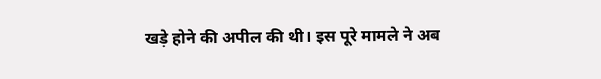खड़े होने की अपील की थी। इस पूरे मामले ने अब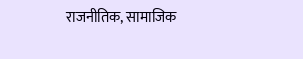राजनीतिक, सामाजिक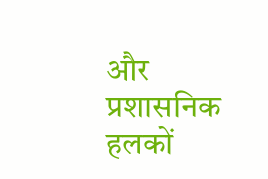और प्रशासनिक हलकों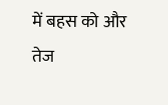में बहस को और तेज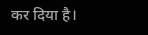कर दिया है।